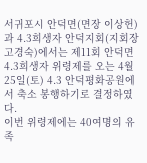서귀포시 안덕면(면장 이상헌)과 4.3희생자 안덕지회(지회장 고경숙)에서는 제11회 안덕면 4.3희생자 위령제를 오는 4월 25일(토) 4.3 안덕평화공원에서 축소 봉행하기로 결정하였다.
이번 위령제에는 40여명의 유족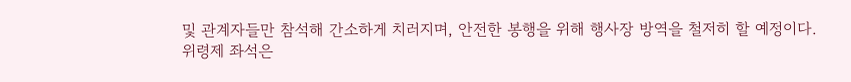및 관계자들만 참석해 간소하게 치러지며, 안전한 봉행을 위해 행사장 방역을 철저히 할 예정이다.
위령제 좌석은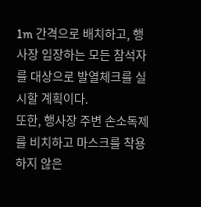1m 간격으로 배치하고, 행사장 입장하는 모든 참석자를 대상으로 발열체크를 실시할 계획이다.
또한, 행사장 주변 손소독제를 비치하고 마스크를 착용하지 않은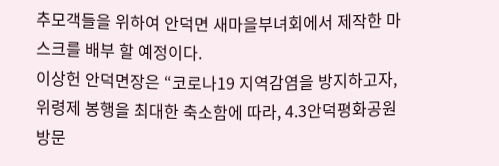추모객들을 위하여 안덕면 새마을부녀회에서 제작한 마스크를 배부 할 예정이다.
이상헌 안덕면장은 “코로나19 지역감염을 방지하고자, 위령제 봉행을 최대한 축소함에 따라, 4.3안덕평화공원 방문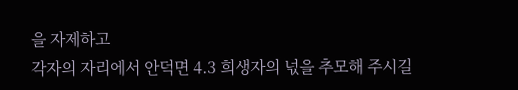을 자제하고
각자의 자리에서 안덕면 4.3 희생자의 넋을 추모해 주시길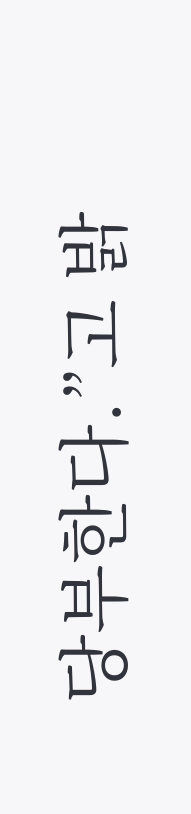당부한다.”고 밝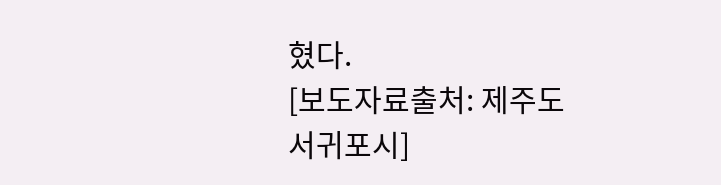혔다.
[보도자료출처: 제주도 서귀포시]